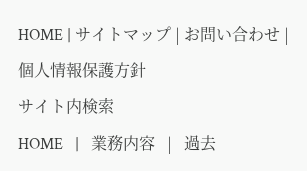HOME | サイトマップ | お問い合わせ | 個人情報保護方針
サイト内検索
HOME   |   業務内容   |   過去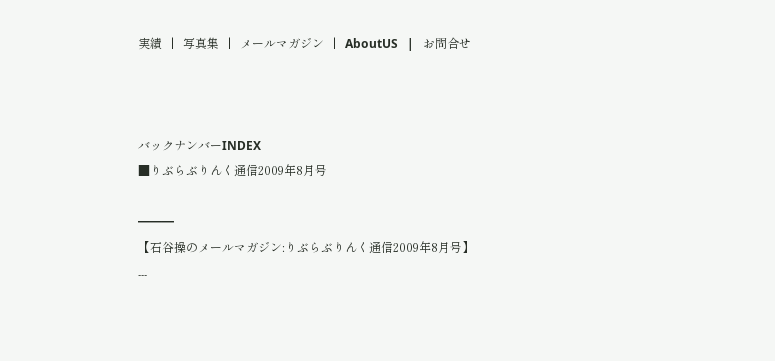実績   |   写真集   |   メールマガジン   |   AboutUS   |   お問合せ



バックナンバーINDEX
■りぶらぶりんく通信2009年8月号

━━━
【石谷操のメールマガジン:りぶらぶりんく通信2009年8月号】
---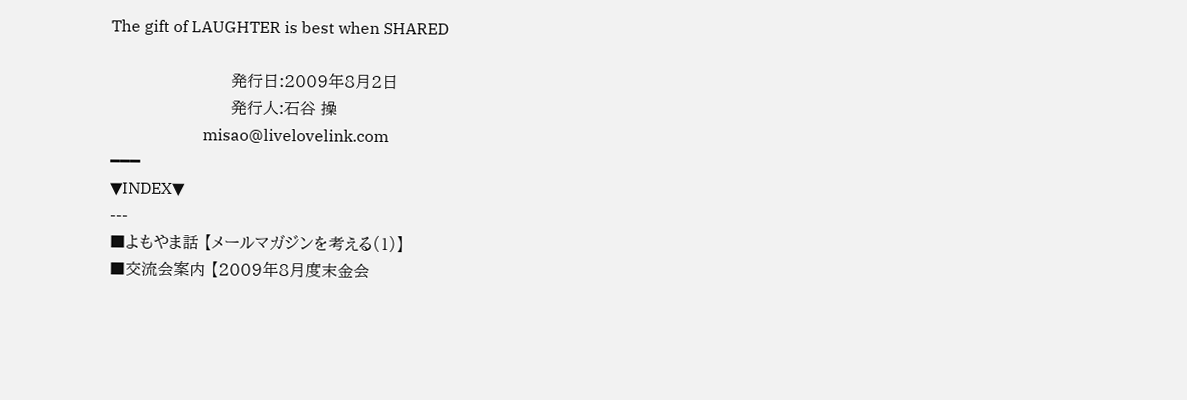The gift of LAUGHTER is best when SHARED

                        発行日:2009年8月2日
                        発行人:石谷 操
                       misao@livelovelink.com
━━━
▼INDEX▼
---
■よもやま話 【メールマガジンを考える(1)】
■交流会案内 【2009年8月度末金会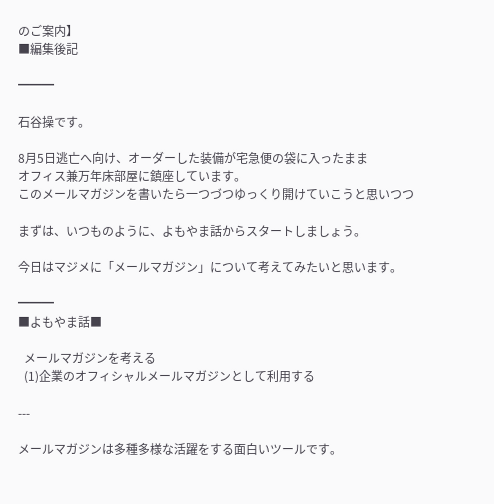のご案内】
■編集後記

━━━

石谷操です。

8月5日逃亡へ向け、オーダーした装備が宅急便の袋に入ったまま
オフィス兼万年床部屋に鎮座しています。
このメールマガジンを書いたら一つづつゆっくり開けていこうと思いつつ

まずは、いつものように、よもやま話からスタートしましょう。

今日はマジメに「メールマガジン」について考えてみたいと思います。

━━━
■よもやま話■

  メールマガジンを考える
  (1)企業のオフィシャルメールマガジンとして利用する

---

メールマガジンは多種多様な活躍をする面白いツールです。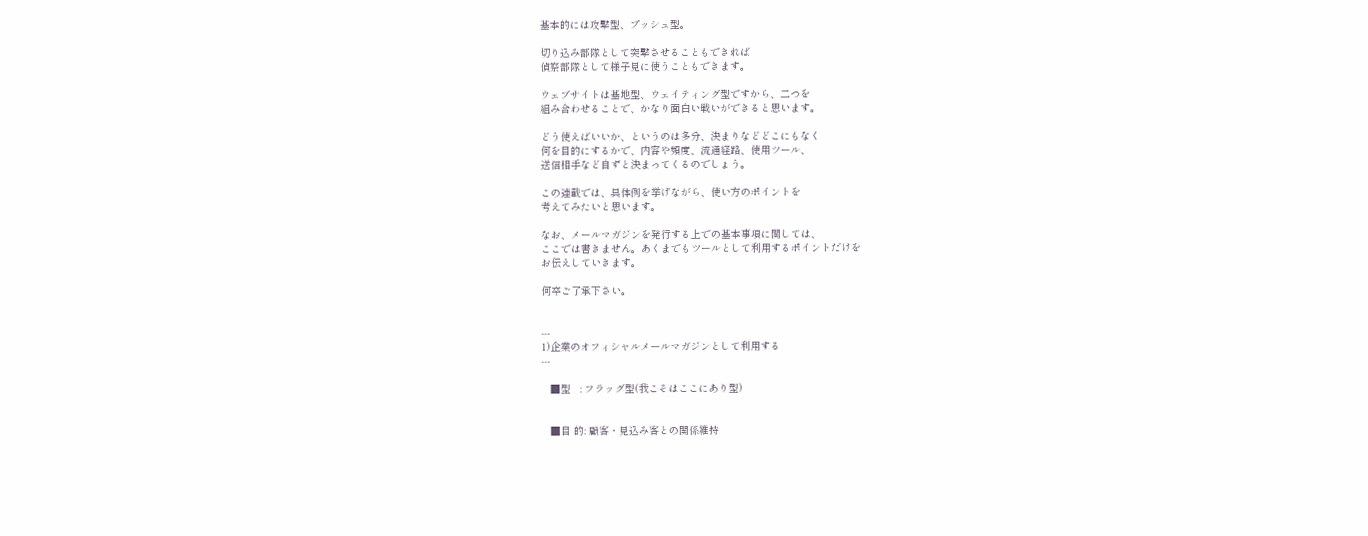基本的には攻撃型、プッシュ型。

切り込み部隊として突撃させることもできれば
偵察部隊として様子見に使うこともできます。

ウェブサイトは基地型、ウェイティング型ですから、二つを
組み合わせることで、かなり面白い戦いができると思います。

どう使えばいいか、というのは多分、決まりなどどこにもなく
何を目的にするかで、内容や頻度、流通経路、使用ツール、
送信相手など自ずと決まってくるのでしょう。

この連載では、具体例を挙げながら、使い方のポイントを
考えてみたいと思います。

なお、メールマガジンを発行する上での基本事項に関しては、
ここでは書きません。あくまでもツールとして利用するポイントだけを
お伝えしていきます。

何卒ご了承下さい。


---
1)企業のオフィシャルメールマガジンとして利用する
---

   ■型   : フラッグ型(我こそはここにあり型)


   ■目 的: 顧客・見込み客との関係維持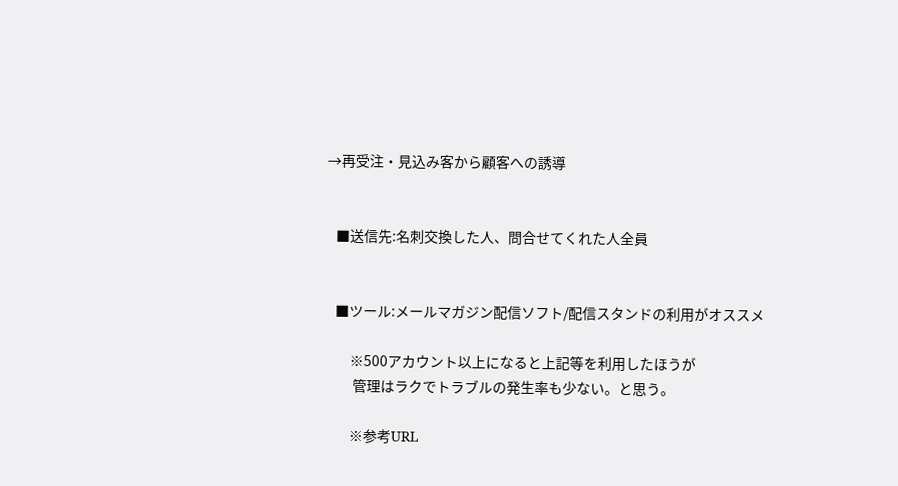→再受注・見込み客から顧客への誘導


   ■送信先:名刺交換した人、問合せてくれた人全員


   ■ツール:メールマガジン配信ソフト/配信スタンドの利用がオススメ

        ※500アカウント以上になると上記等を利用したほうが
         管理はラクでトラブルの発生率も少ない。と思う。

        ※参考URL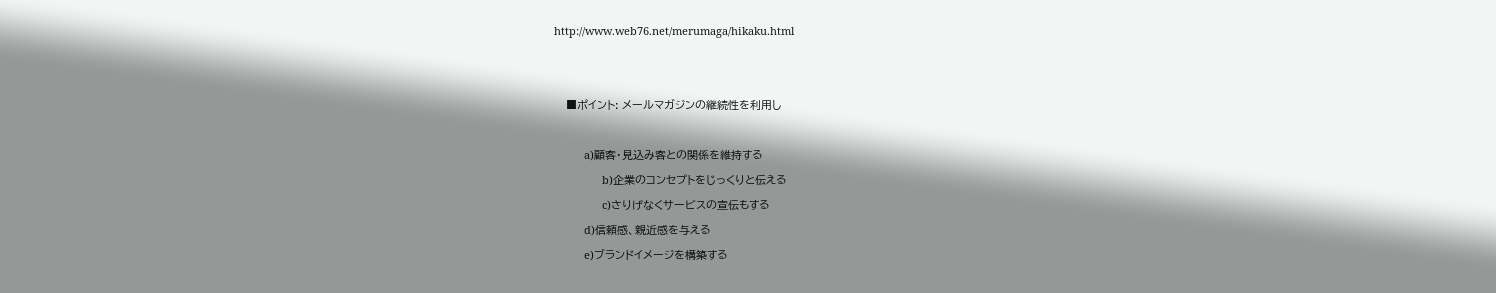http://www.web76.net/merumaga/hikaku.html


   ■ポイント: メールマガジンの継続性を利用し

          a)顧客・見込み客との関係を維持する
                b)企業のコンセプトをじっくりと伝える
                c)さりげなくサービスの宣伝もする
          d)信頼感、親近感を与える
          e)ブランドイメージを構築する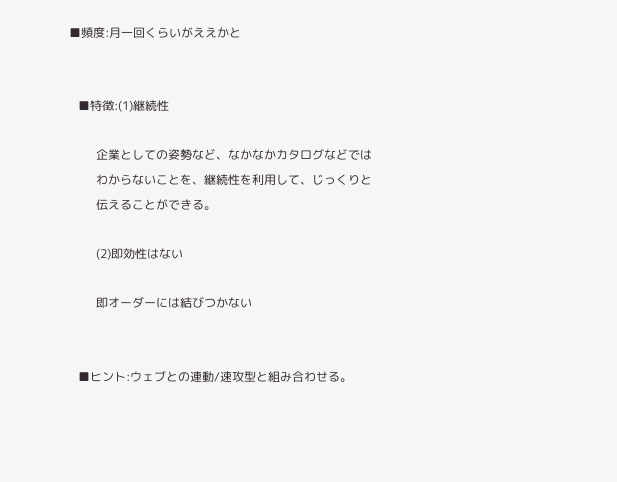■頻度:月一回くらいがええかと


   ■特徴:(1)継続性

         企業としての姿勢など、なかなかカタログなどでは
         わからないことを、継続性を利用して、じっくりと
         伝えることができる。

         (2)即効性はない

         即オーダーには結びつかない


   ■ヒント:ウェブとの連動/速攻型と組み合わせる。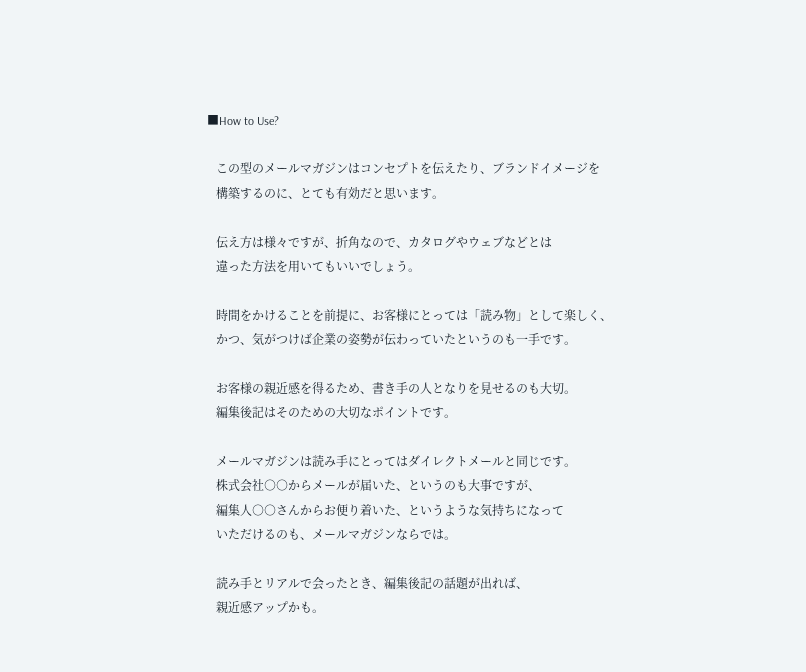■How to Use?

   この型のメールマガジンはコンセプトを伝えたり、ブランドイメージを
   構築するのに、とても有効だと思います。

   伝え方は様々ですが、折角なので、カタログやウェブなどとは
   違った方法を用いてもいいでしょう。

   時間をかけることを前提に、お客様にとっては「読み物」として楽しく、
   かつ、気がつけば企業の姿勢が伝わっていたというのも一手です。

   お客様の親近感を得るため、書き手の人となりを見せるのも大切。
   編集後記はそのための大切なポイントです。

   メールマガジンは読み手にとってはダイレクトメールと同じです。
   株式会社○○からメールが届いた、というのも大事ですが、
   編集人○○さんからお便り着いた、というような気持ちになって
   いただけるのも、メールマガジンならでは。

   読み手とリアルで会ったとき、編集後記の話題が出れば、
   親近感アップかも。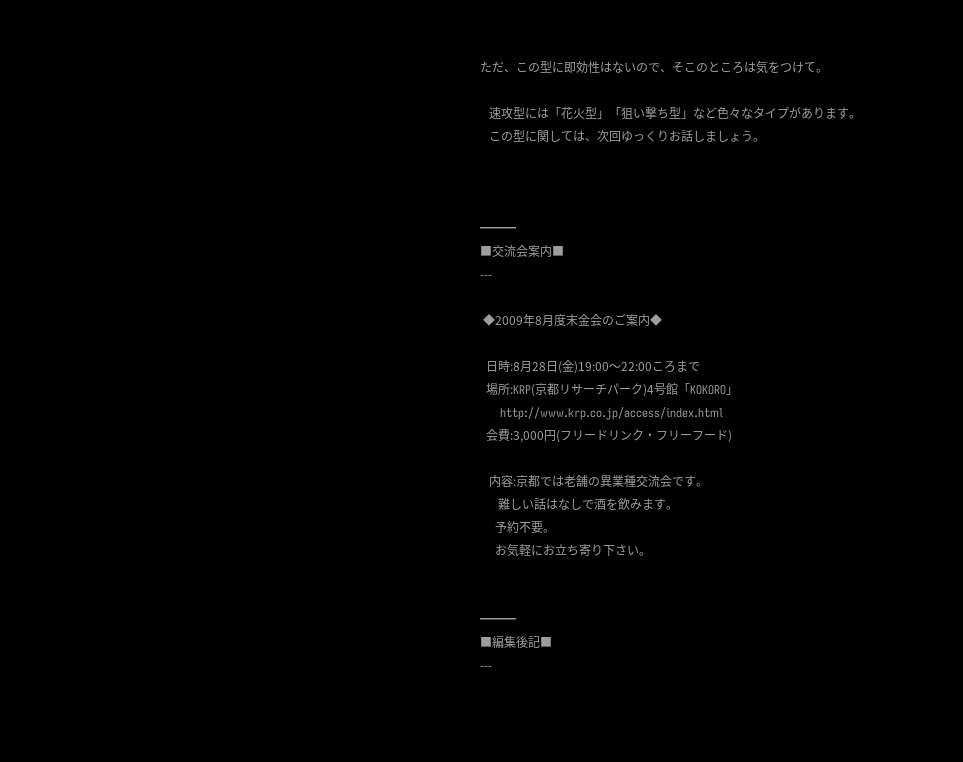ただ、この型に即効性はないので、そこのところは気をつけて。

   速攻型には「花火型」「狙い撃ち型」など色々なタイプがあります。
   この型に関しては、次回ゆっくりお話しましょう。



━━━
■交流会案内■
---

 ◆2009年8月度末金会のご案内◆

  日時:8月28日(金)19:00〜22:00ころまで
  場所:KRP(京都リサーチパーク)4号館「KOKORO」
     http://www.krp.co.jp/access/index.html
  会費:3,000円(フリードリンク・フリーフード)

   内容:京都では老舗の異業種交流会です。
      難しい話はなしで酒を飲みます。
     予約不要。
     お気軽にお立ち寄り下さい。


━━━
■編集後記■
---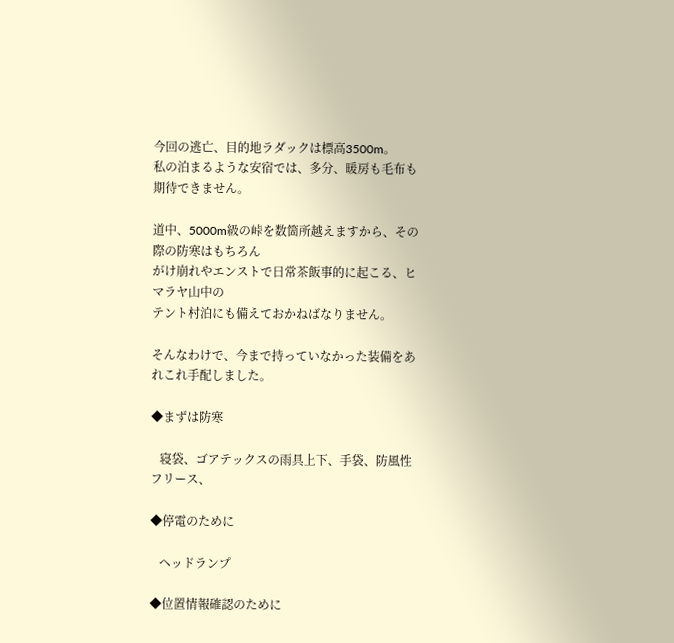今回の逃亡、目的地ラダックは標高3500m。
私の泊まるような安宿では、多分、暖房も毛布も期待できません。

道中、5000m級の峠を数箇所越えますから、その際の防寒はもちろん
がけ崩れやエンストで日常茶飯事的に起こる、ヒマラヤ山中の
テント村泊にも備えておかねばなりません。

そんなわけで、今まで持っていなかった装備をあれこれ手配しました。

◆まずは防寒

   寝袋、ゴアテックスの雨具上下、手袋、防風性フリース、

◆停電のために

   ヘッドランプ

◆位置情報確認のために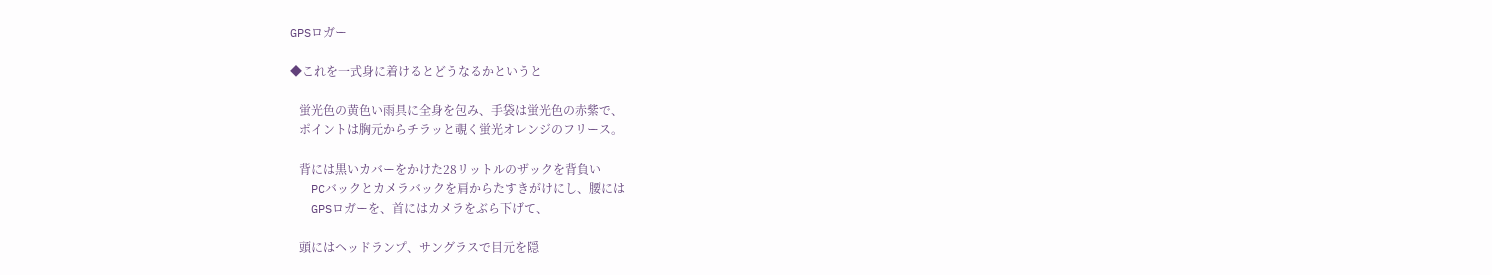GPSロガー

◆これを一式身に着けるとどうなるかというと

   蛍光色の黄色い雨具に全身を包み、手袋は蛍光色の赤紫で、
   ポイントは胸元からチラッと覗く蛍光オレンジのフリース。

   背には黒いカバーをかけた28リットルのザックを背負い
   PCバックとカメラバックを肩からたすきがけにし、腰には
   GPSロガーを、首にはカメラをぶら下げて、

   頭にはヘッドランプ、サングラスで目元を隠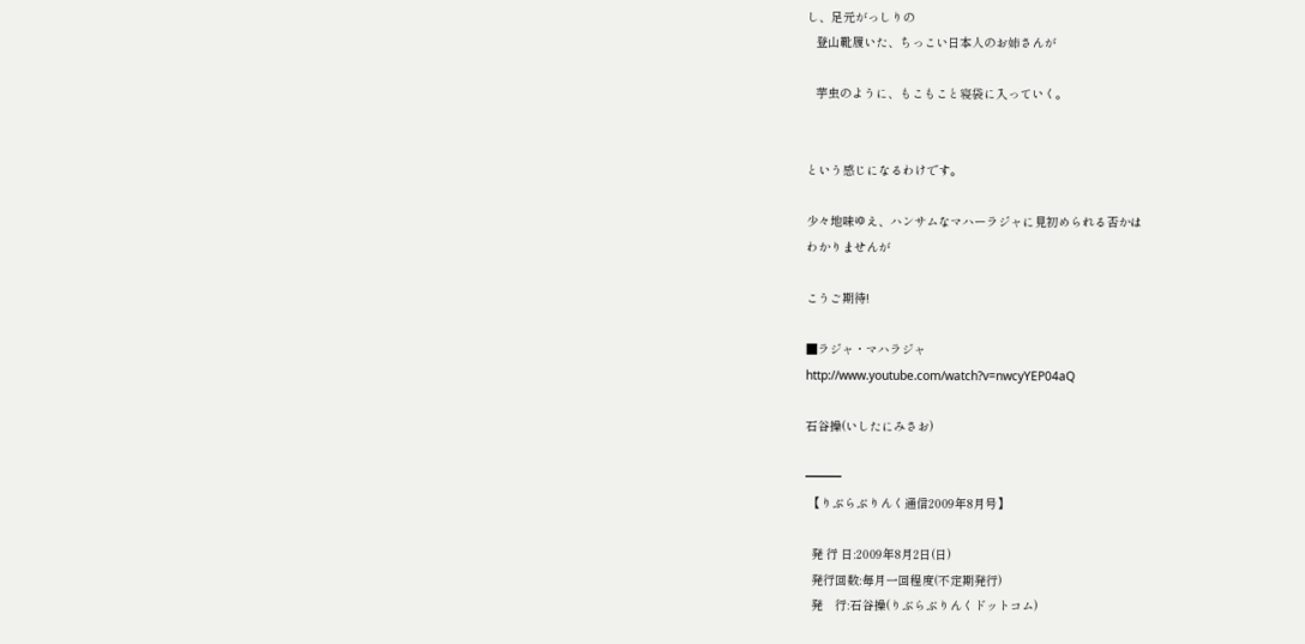し、足元がっしりの
   登山靴履いた、ちっこい日本人のお姉さんが

   芋虫のように、もこもこと寝袋に入っていく。


という感じになるわけです。

少々地味ゆえ、ハンサムなマハーラジャに見初められる否かは
わかりませんが

こうご期待!

■ラジャ・マハラジャ
http://www.youtube.com/watch?v=nwcyYEP04aQ

石谷操(いしたにみさお)

━━━
 【りぶらぶりんく通信2009年8月号】

  発 行 日:2009年8月2日(日)
  発行回数:毎月一回程度(不定期発行)
  発    行:石谷操(りぶらぶりんくドットコム)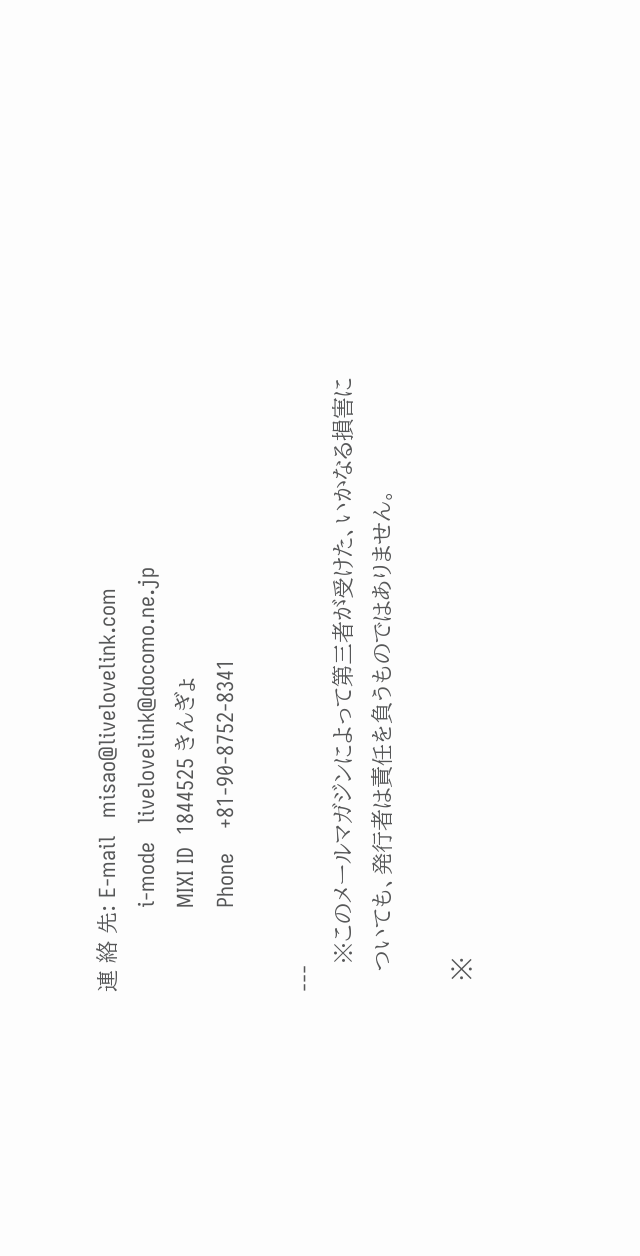連 絡 先: E-mail   misao@livelovelink.com
              i-mode   livelovelink@docomo.ne.jp
              MIXI ID  1844525 きんぎょ
              Phone    +81-90-8752-8341

---
    ※このメールマガジンによって第三者が受けた、いかなる損害に
   ついても、発行者は責任を負うものではありません。

  ※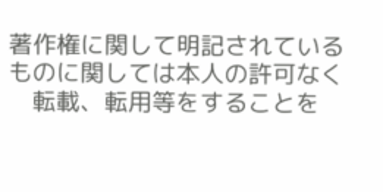著作権に関して明記されているものに関しては本人の許可なく
    転載、転用等をすることを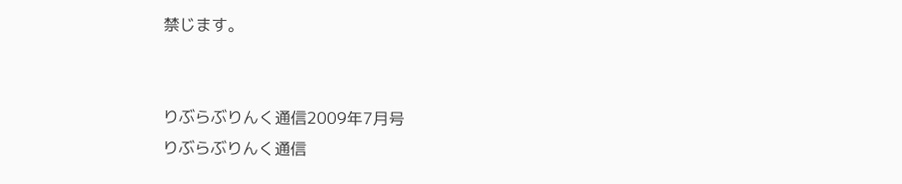禁じます。


りぶらぶりんく通信2009年7月号
りぶらぶりんく通信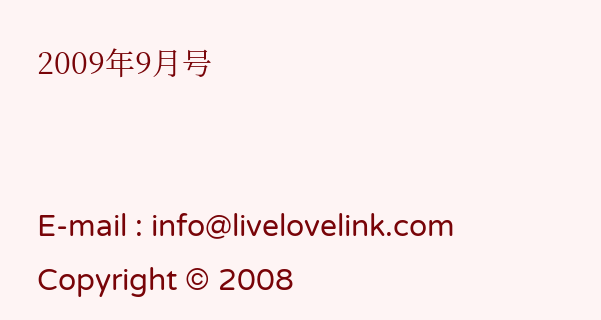2009年9月号


E-mail : info@livelovelink.com
Copyright © 2008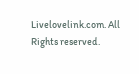Livelovelink.com. All Rights reserved.